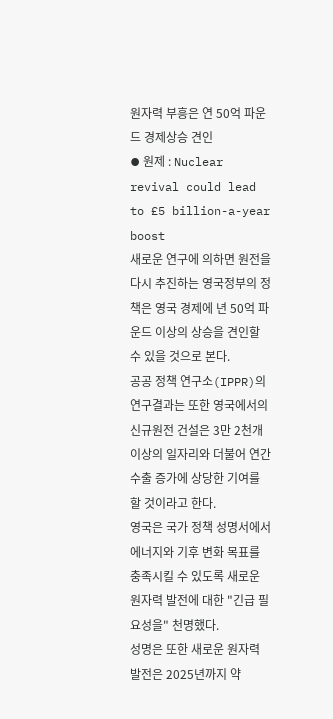원자력 부흥은 연 50억 파운드 경제상승 견인
⦁ 원제 : Nuclear revival could lead to £5 billion-a-year boost
새로운 연구에 의하면 원전을 다시 추진하는 영국정부의 정책은 영국 경제에 년 50억 파운드 이상의 상승을 견인할 수 있을 것으로 본다.
공공 정책 연구소(IPPR)의 연구결과는 또한 영국에서의 신규원전 건설은 3만 2천개 이상의 일자리와 더불어 연간 수출 증가에 상당한 기여를 할 것이라고 한다.
영국은 국가 정책 성명서에서 에너지와 기후 변화 목표를 충족시킬 수 있도록 새로운 원자력 발전에 대한 "긴급 필요성을" 천명했다.
성명은 또한 새로운 원자력 발전은 2025년까지 약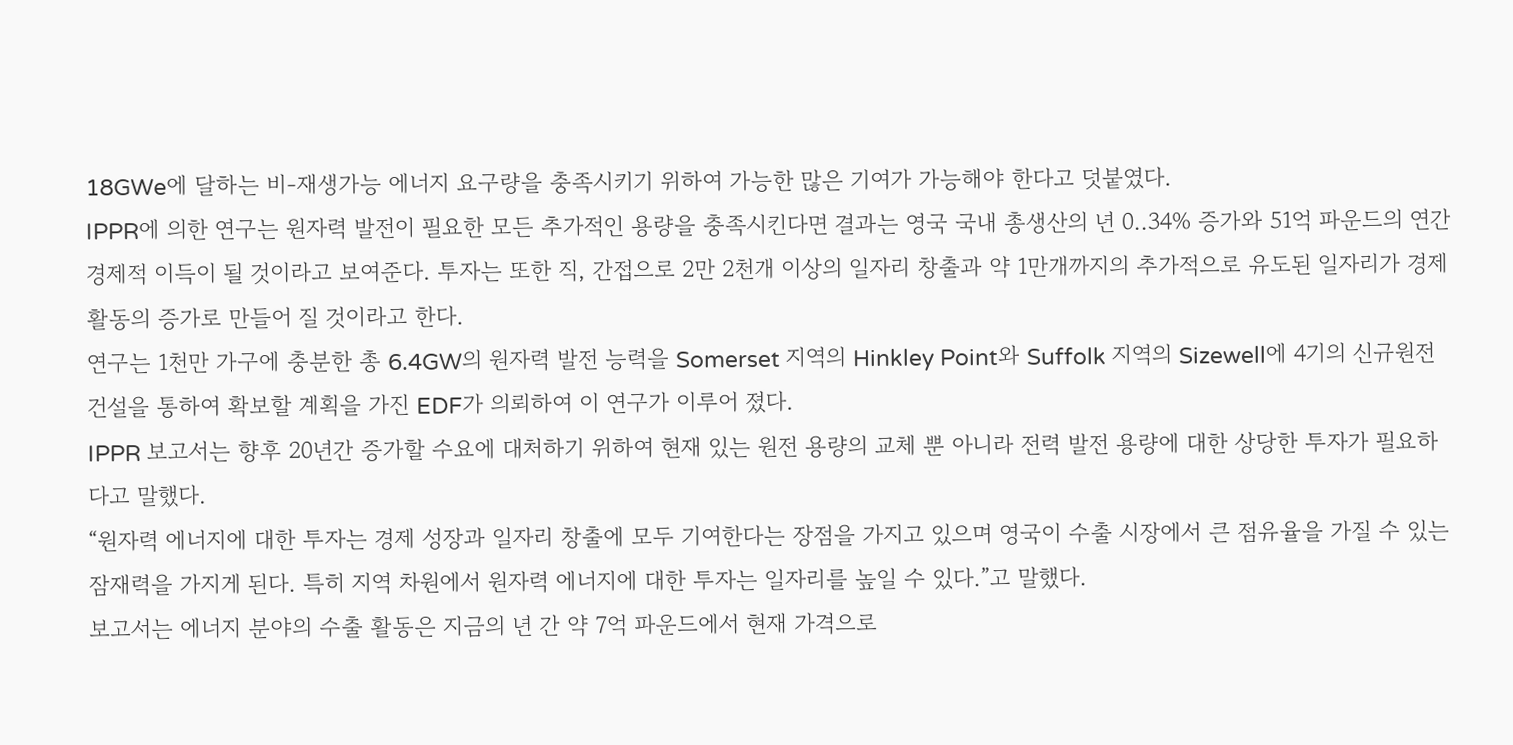18GWe에 달하는 비-재생가능 에너지 요구량을 충족시키기 위하여 가능한 많은 기여가 가능해야 한다고 덧붙였다.
IPPR에 의한 연구는 원자력 발전이 필요한 모든 추가적인 용량을 충족시킨다면 결과는 영국 국내 총생산의 년 0..34% 증가와 51억 파운드의 연간 경제적 이득이 될 것이라고 보여준다. 투자는 또한 직, 간접으로 2만 2천개 이상의 일자리 창출과 약 1만개까지의 추가적으로 유도된 일자리가 경제활동의 증가로 만들어 질 것이라고 한다.
연구는 1천만 가구에 충분한 총 6.4GW의 원자력 발전 능력을 Somerset 지역의 Hinkley Point와 Suffolk 지역의 Sizewell에 4기의 신규원전 건설을 통하여 확보할 계획을 가진 EDF가 의뢰하여 이 연구가 이루어 졌다.
IPPR 보고서는 향후 20년간 증가할 수요에 대처하기 위하여 현재 있는 원전 용량의 교체 뿐 아니라 전력 발전 용량에 대한 상당한 투자가 필요하다고 말했다.
“원자력 에너지에 대한 투자는 경제 성장과 일자리 창출에 모두 기여한다는 장점을 가지고 있으며 영국이 수출 시장에서 큰 점유율을 가질 수 있는 잠재력을 가지게 된다. 특히 지역 차원에서 원자력 에너지에 대한 투자는 일자리를 높일 수 있다.”고 말했다.
보고서는 에너지 분야의 수출 활동은 지금의 년 간 약 7억 파운드에서 현재 가격으로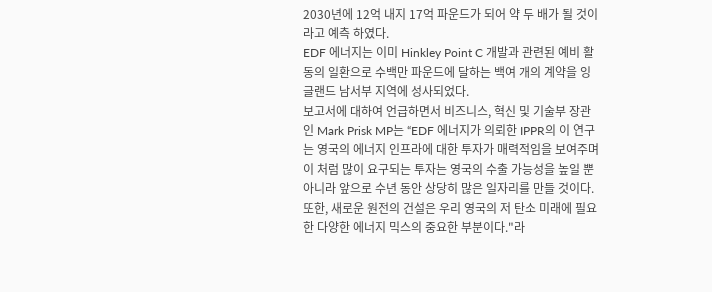2030년에 12억 내지 17억 파운드가 되어 약 두 배가 될 것이라고 예측 하였다.
EDF 에너지는 이미 Hinkley Point C 개발과 관련된 예비 활동의 일환으로 수백만 파운드에 달하는 백여 개의 계약을 잉글랜드 남서부 지역에 성사되었다.
보고서에 대하여 언급하면서 비즈니스, 혁신 및 기술부 장관인 Mark Prisk MP는 “EDF 에너지가 의뢰한 IPPR의 이 연구는 영국의 에너지 인프라에 대한 투자가 매력적임을 보여주며 이 처럼 많이 요구되는 투자는 영국의 수출 가능성을 높일 뿐 아니라 앞으로 수년 동안 상당히 많은 일자리를 만들 것이다. 또한, 새로운 원전의 건설은 우리 영국의 저 탄소 미래에 필요한 다양한 에너지 믹스의 중요한 부분이다."라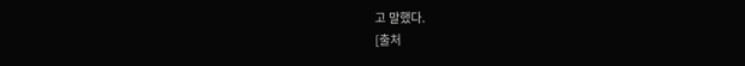고 말했다.
[출처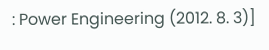: Power Engineering (2012. 8. 3)]